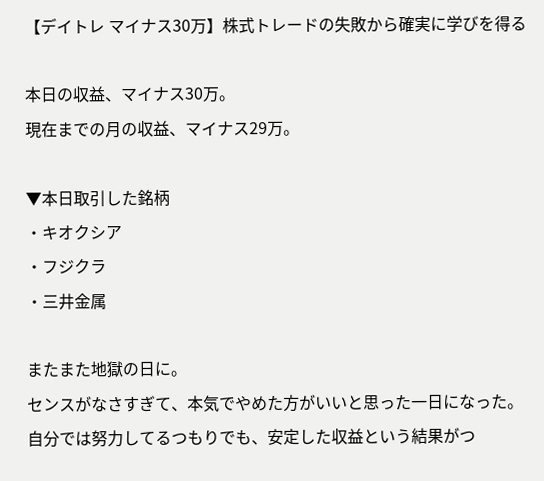【デイトレ マイナス30万】株式トレードの失敗から確実に学びを得る

本日の収益、マイナス30万。
現在までの月の収益、マイナス29万。

▼本日取引した銘柄
・キオクシア
・フジクラ
・三井金属

またまた地獄の日に。
センスがなさすぎて、本気でやめた方がいいと思った一日になった。
自分では努力してるつもりでも、安定した収益という結果がつ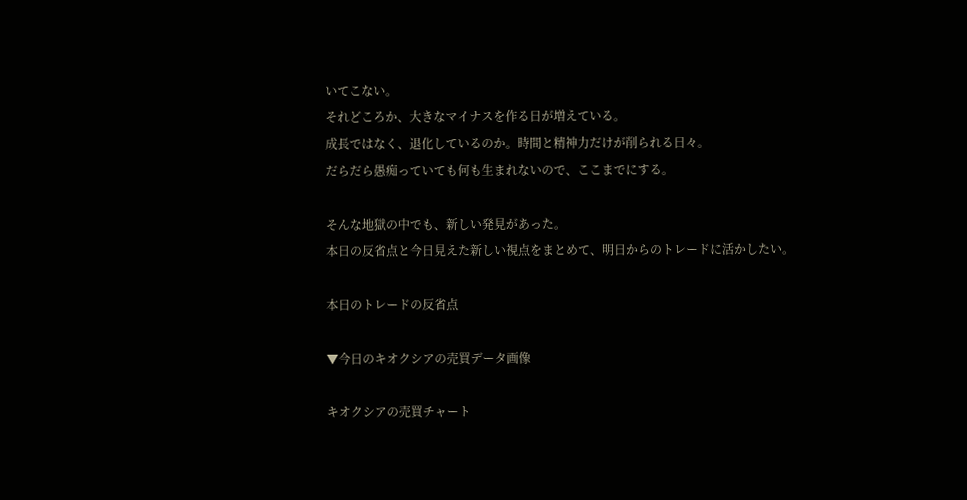いてこない。
それどころか、大きなマイナスを作る日が増えている。
成長ではなく、退化しているのか。時間と精神力だけが削られる日々。
だらだら愚痴っていても何も生まれないので、ここまでにする。

そんな地獄の中でも、新しい発見があった。
本日の反省点と今日見えた新しい視点をまとめて、明日からのトレードに活かしたい。

本日のトレードの反省点

▼今日のキオクシアの売買データ画像

キオクシアの売買チャート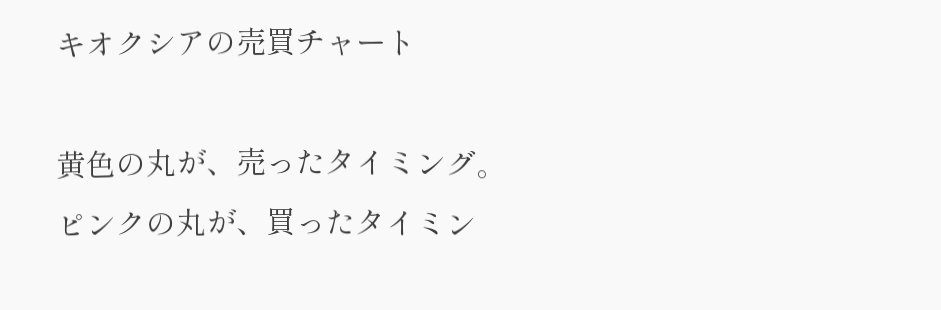キオクシアの売買チャート

黄色の丸が、売ったタイミング。
ピンクの丸が、買ったタイミン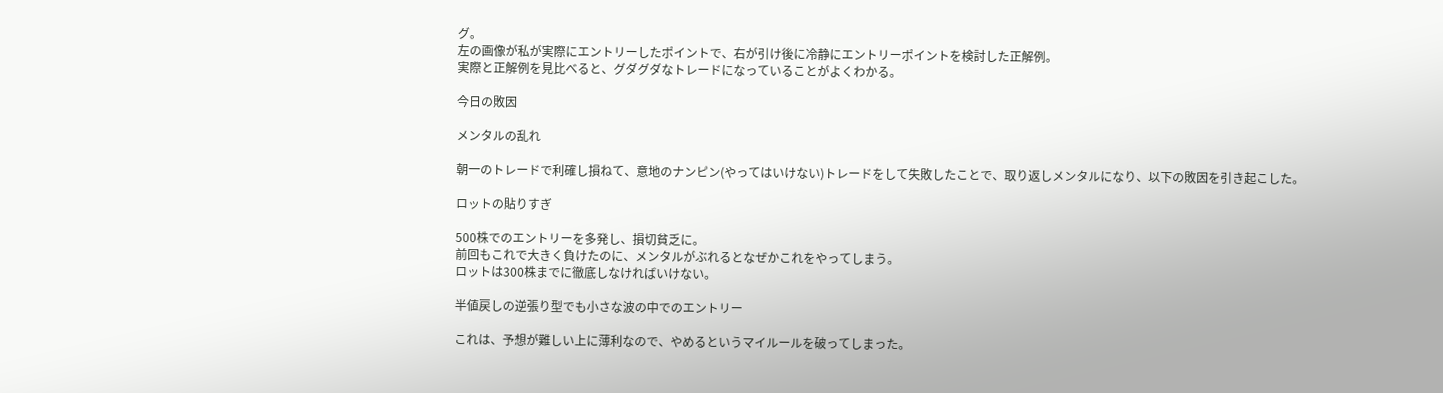グ。
左の画像が私が実際にエントリーしたポイントで、右が引け後に冷静にエントリーポイントを検討した正解例。
実際と正解例を見比べると、グダグダなトレードになっていることがよくわかる。

今日の敗因

メンタルの乱れ

朝一のトレードで利確し損ねて、意地のナンピン(やってはいけない)トレードをして失敗したことで、取り返しメンタルになり、以下の敗因を引き起こした。

ロットの貼りすぎ

500株でのエントリーを多発し、損切貧乏に。
前回もこれで大きく負けたのに、メンタルがぶれるとなぜかこれをやってしまう。
ロットは300株までに徹底しなければいけない。

半値戻しの逆張り型でも小さな波の中でのエントリー

これは、予想が難しい上に薄利なので、やめるというマイルールを破ってしまった。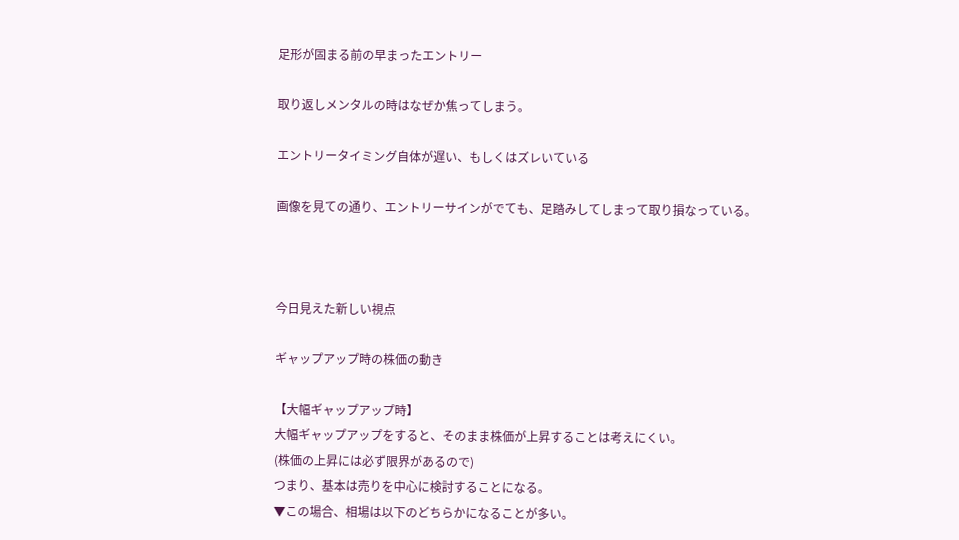足形が固まる前の早まったエントリー

取り返しメンタルの時はなぜか焦ってしまう。

エントリータイミング自体が遅い、もしくはズレいている

画像を見ての通り、エントリーサインがでても、足踏みしてしまって取り損なっている。



今日見えた新しい視点

ギャップアップ時の株価の動き

【大幅ギャップアップ時】
大幅ギャップアップをすると、そのまま株価が上昇することは考えにくい。
(株価の上昇には必ず限界があるので)
つまり、基本は売りを中心に検討することになる。
▼この場合、相場は以下のどちらかになることが多い。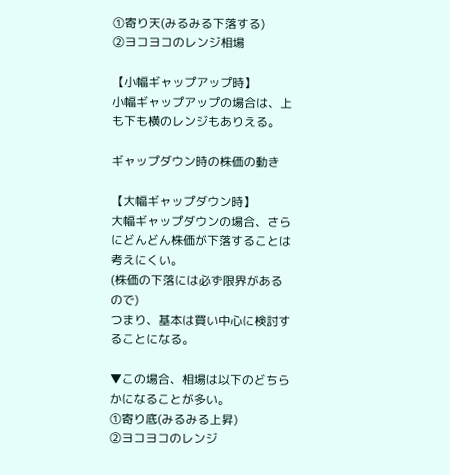①寄り天(みるみる下落する)
②ヨコヨコのレンジ相場

【小幅ギャップアップ時】
小幅ギャップアップの場合は、上も下も横のレンジもありえる。

ギャップダウン時の株価の動き

【大幅ギャップダウン時】
大幅ギャップダウンの場合、さらにどんどん株価が下落することは考えにくい。
(株価の下落には必ず限界があるので)
つまり、基本は買い中心に検討することになる。

▼この場合、相場は以下のどちらかになることが多い。
①寄り底(みるみる上昇)
②ヨコヨコのレンジ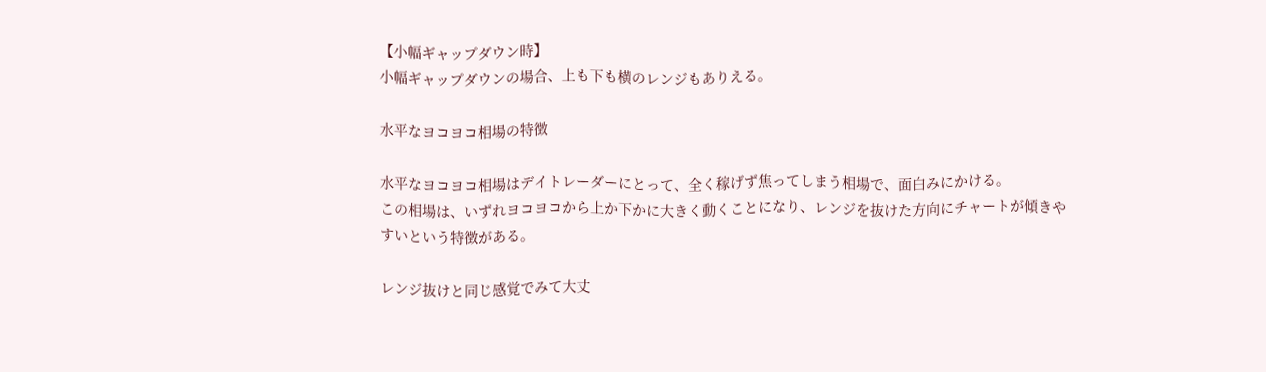【小幅ギャップダウン時】
小幅ギャップダウンの場合、上も下も横のレンジもありえる。

水平なヨコヨコ相場の特徴

水平なヨコヨコ相場はデイトレーダーにとって、全く稼げず焦ってしまう相場で、面白みにかける。
この相場は、いずれヨコヨコから上か下かに大きく動くことになり、レンジを抜けた方向にチャートが傾きやすいという特徴がある。

レンジ抜けと同じ感覚でみて大丈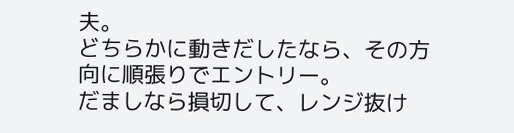夫。
どちらかに動きだしたなら、その方向に順張りでエントリー。
だましなら損切して、レンジ抜け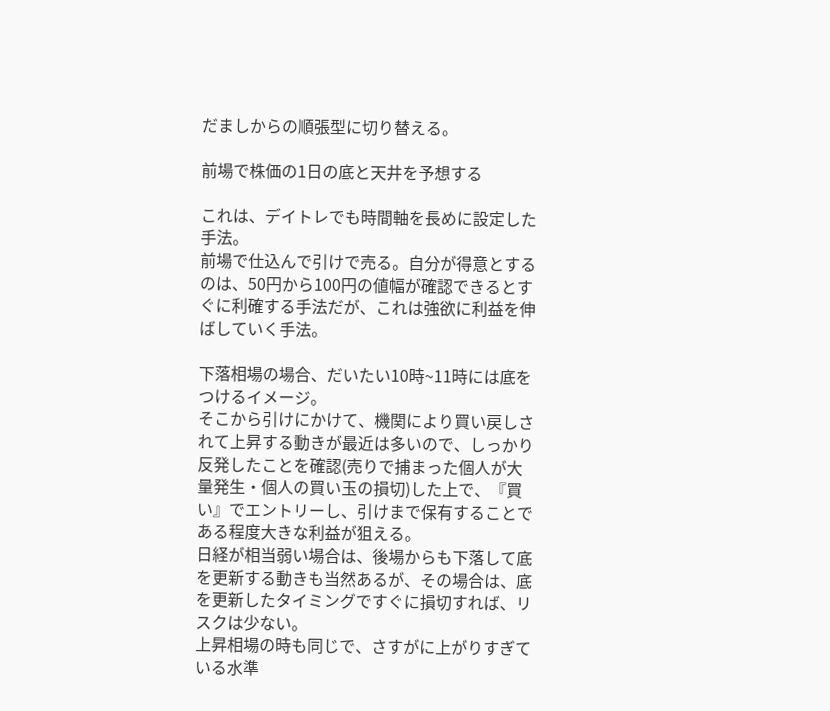だましからの順張型に切り替える。

前場で株価の1日の底と天井を予想する

これは、デイトレでも時間軸を長めに設定した手法。
前場で仕込んで引けで売る。自分が得意とするのは、50円から100円の値幅が確認できるとすぐに利確する手法だが、これは強欲に利益を伸ばしていく手法。

下落相場の場合、だいたい10時~11時には底をつけるイメージ。
そこから引けにかけて、機関により買い戻しされて上昇する動きが最近は多いので、しっかり反発したことを確認(売りで捕まった個人が大量発生・個人の買い玉の損切)した上で、『買い』でエントリーし、引けまで保有することである程度大きな利益が狙える。
日経が相当弱い場合は、後場からも下落して底を更新する動きも当然あるが、その場合は、底を更新したタイミングですぐに損切すれば、リスクは少ない。
上昇相場の時も同じで、さすがに上がりすぎている水準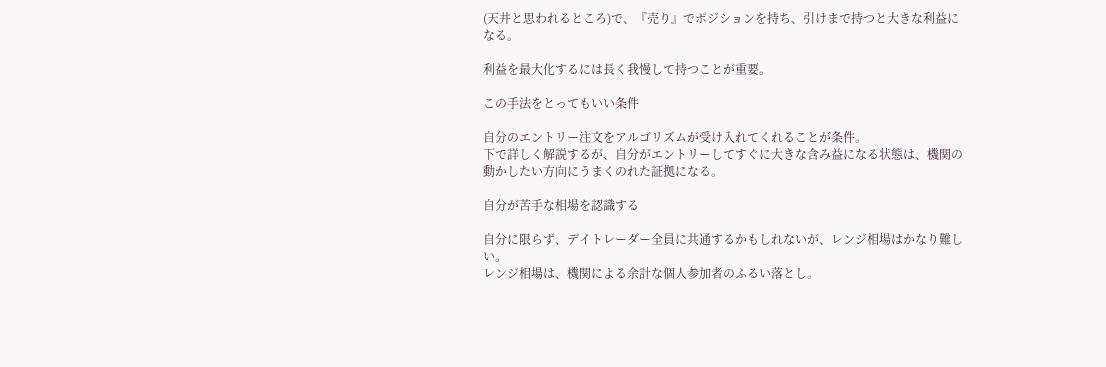(天井と思われるところ)で、『売り』でポジションを持ち、引けまで持つと大きな利益になる。

利益を最大化するには長く我慢して持つことが重要。

この手法をとってもいい条件

自分のエントリー注文をアルゴリズムが受け入れてくれることが条件。
下で詳しく解説するが、自分がエントリーしてすぐに大きな含み益になる状態は、機関の動かしたい方向にうまくのれた証拠になる。

自分が苦手な相場を認識する

自分に限らず、デイトレーダー全員に共通するかもしれないが、レンジ相場はかなり難しい。
レンジ相場は、機関による余計な個人参加者のふるい落とし。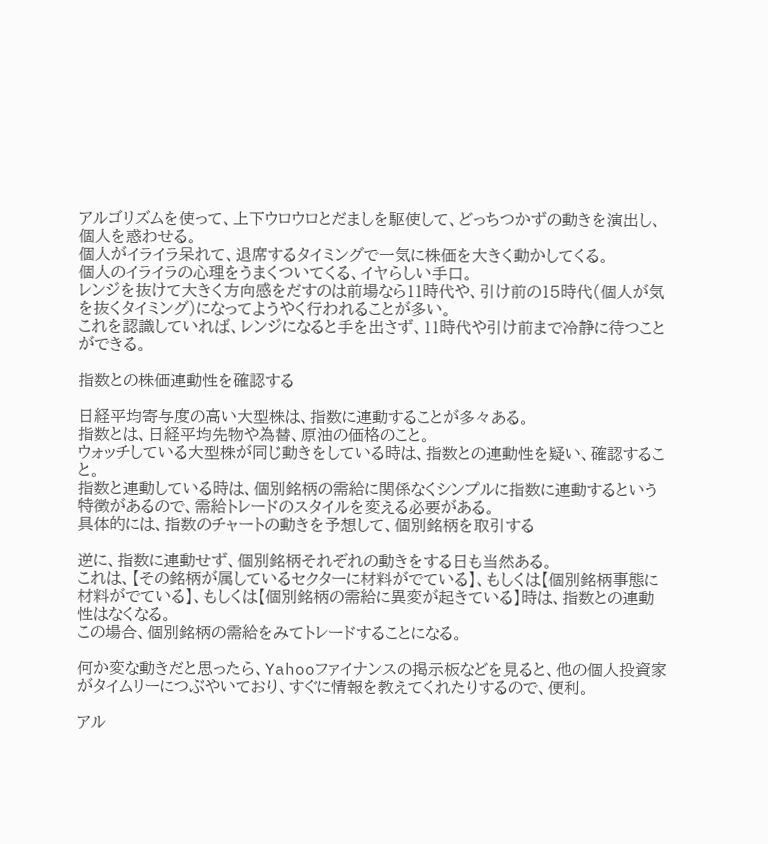アルゴリズムを使って、上下ウロウロとだましを駆使して、どっちつかずの動きを演出し、個人を惑わせる。
個人がイライラ呆れて、退席するタイミングで一気に株価を大きく動かしてくる。
個人のイライラの心理をうまくついてくる、イヤらしい手口。
レンジを抜けて大きく方向感をだすのは前場なら11時代や、引け前の15時代(個人が気を抜くタイミング)になってようやく行われることが多い。
これを認識していれば、レンジになると手を出さず、11時代や引け前まで冷静に待つことができる。

指数との株価連動性を確認する

日経平均寄与度の高い大型株は、指数に連動することが多々ある。
指数とは、日経平均先物や為替、原油の価格のこと。
ウォッチしている大型株が同じ動きをしている時は、指数との連動性を疑い、確認すること。
指数と連動している時は、個別銘柄の需給に関係なくシンプルに指数に連動するという特徴があるので、需給トレードのスタイルを変える必要がある。
具体的には、指数のチャートの動きを予想して、個別銘柄を取引する

逆に、指数に連動せず、個別銘柄それぞれの動きをする日も当然ある。
これは、【その銘柄が属しているセクターに材料がでている】、もしくは【個別銘柄事態に材料がでている】、もしくは【個別銘柄の需給に異変が起きている】時は、指数との連動性はなくなる。
この場合、個別銘柄の需給をみてトレードすることになる。

何か変な動きだと思ったら、Yahooファイナンスの掲示板などを見ると、他の個人投資家がタイムリーにつぶやいており、すぐに情報を教えてくれたりするので、便利。

アル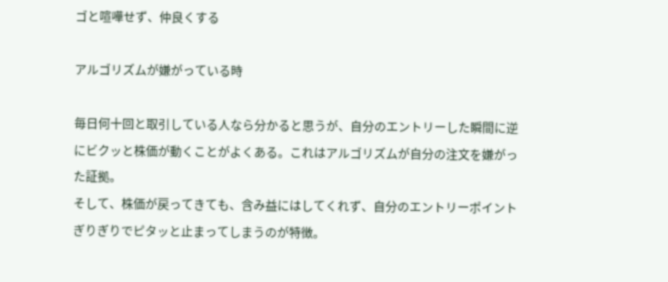ゴと喧嘩せず、仲良くする

アルゴリズムが嫌がっている時

毎日何十回と取引している人なら分かると思うが、自分のエントリーした瞬間に逆にビクッと株価が動くことがよくある。これはアルゴリズムが自分の注文を嫌がった証拠。
そして、株価が戻ってきても、含み益にはしてくれず、自分のエントリーポイントぎりぎりでピタッと止まってしまうのが特徴。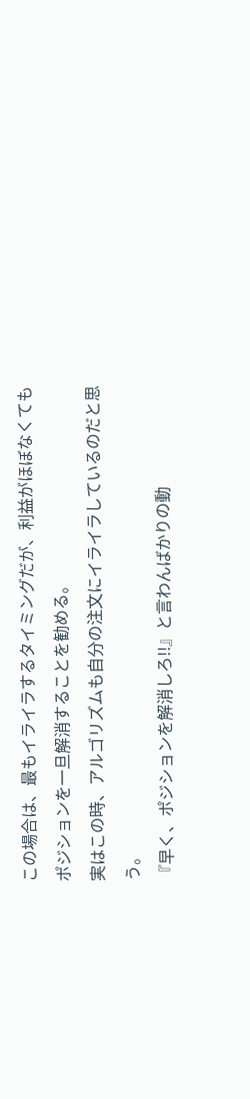この場合は、最もイライラするタイミングだが、利益がほぼなくてもポジションを一旦解消することを勧める。
実はこの時、アルゴリズムも自分の注文にイライラしているのだと思う。
『早く、ポジションを解消しろ!!』と言わんばかりの動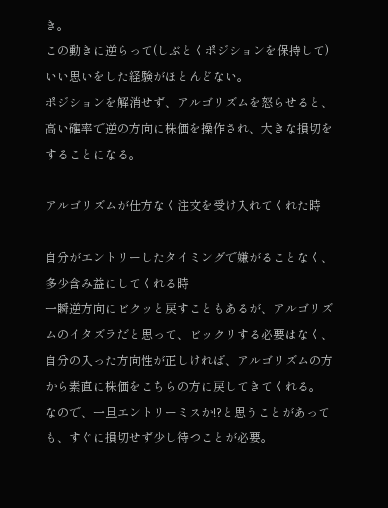き。
この動きに逆らって(しぶとくポジションを保持して)いい思いをした経験がほとんどない。
ポジションを解消せず、アルゴリズムを怒らせると、高い確率で逆の方向に株価を操作され、大きな損切をすることになる。

アルゴリズムが仕方なく注文を受け入れてくれた時

自分がエントリーしたタイミングで嫌がることなく、多少含み益にしてくれる時
一瞬逆方向にビクッと戻すこともあるが、アルゴリズムのイタズラだと思って、ビックリする必要はなく、自分の入った方向性が正しければ、アルゴリズムの方から素直に株価をこちらの方に戻してきてくれる。
なので、一旦エントリーミスか!?と思うことがあっても、すぐに損切せず少し待つことが必要。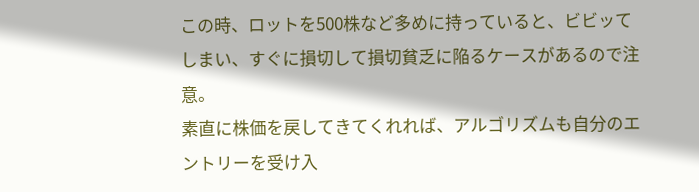この時、ロットを500株など多めに持っていると、ビビッてしまい、すぐに損切して損切貧乏に陥るケースがあるので注意。
素直に株価を戻してきてくれれば、アルゴリズムも自分のエントリーを受け入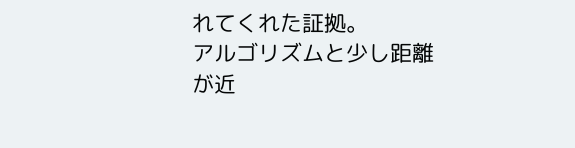れてくれた証拠。
アルゴリズムと少し距離が近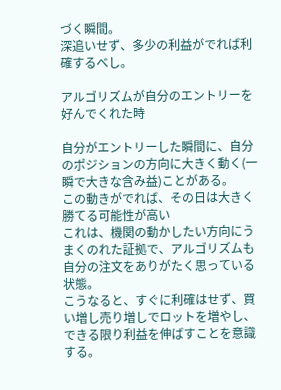づく瞬間。
深追いせず、多少の利益がでれば利確するべし。

アルゴリズムが自分のエントリーを好んでくれた時

自分がエントリーした瞬間に、自分のポジションの方向に大きく動く(一瞬で大きな含み益)ことがある。
この動きがでれば、その日は大きく勝てる可能性が高い
これは、機関の動かしたい方向にうまくのれた証拠で、アルゴリズムも自分の注文をありがたく思っている状態。
こうなると、すぐに利確はせず、買い増し売り増しでロットを増やし、できる限り利益を伸ばすことを意識する。